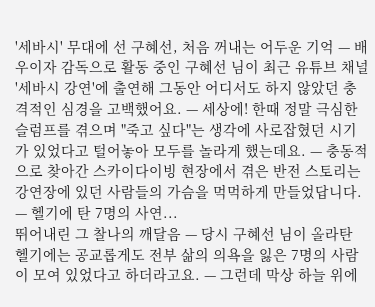'세바시' 무대에 선 구혜선, 처음 꺼내는 어두운 기억 — 배우이자 감독으로 활동 중인 구혜선 님이 최근 유튜브 채널 '세바시 강연'에 출연해 그동안 어디서도 하지 않았던 충격적인 심경을 고백했어요. — 세상에! 한때 정말 극심한 슬럼프를 겪으며 "죽고 싶다"는 생각에 사로잡혔던 시기가 있었다고 털어놓아 모두를 놀라게 했는데요. — 충동적으로 찾아간 스카이다이빙 현장에서 겪은 반전 스토리는 강연장에 있던 사람들의 가슴을 먹먹하게 만들었답니다. — 헬기에 탄 7명의 사연...
뛰어내린 그 찰나의 깨달음 — 당시 구혜선 님이 올라탄 헬기에는 공교롭게도 전부 삶의 의욕을 잃은 7명의 사람이 모여 있었다고 하더라고요. — 그런데 막상 하늘 위에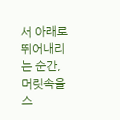서 아래로 뛰어내리는 순간, 머릿속을 스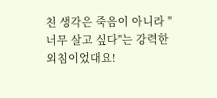친 생각은 죽음이 아니라 "너무 살고 싶다"는 강력한 외침이었대요!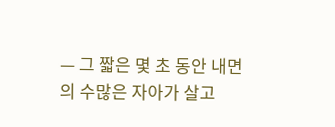— 그 짧은 몇 초 동안 내면의 수많은 자아가 살고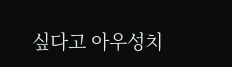싶다고 아우성치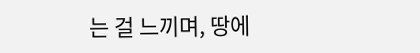는 걸 느끼며, 땅에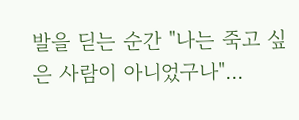발을 딛는 순간 "나는 죽고 싶은 사람이 아니었구나"...